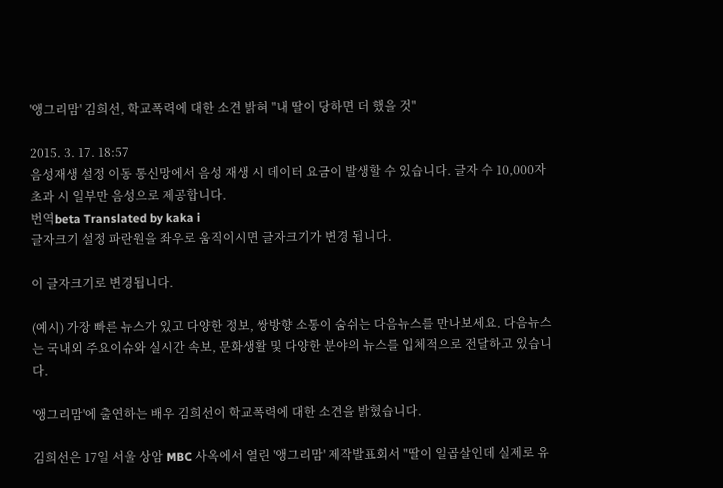'앵그리맘' 김희선, 학교폭력에 대한 소견 밝혀 "내 딸이 당하면 더 했을 것"

2015. 3. 17. 18:57
음성재생 설정 이동 통신망에서 음성 재생 시 데이터 요금이 발생할 수 있습니다. 글자 수 10,000자 초과 시 일부만 음성으로 제공합니다.
번역beta Translated by kaka i
글자크기 설정 파란원을 좌우로 움직이시면 글자크기가 변경 됩니다.

이 글자크기로 변경됩니다.

(예시) 가장 빠른 뉴스가 있고 다양한 정보, 쌍방향 소통이 숨쉬는 다음뉴스를 만나보세요. 다음뉴스는 국내외 주요이슈와 실시간 속보, 문화생활 및 다양한 분야의 뉴스를 입체적으로 전달하고 있습니다.

'앵그리맘'에 출연하는 배우 김희선이 학교폭력에 대한 소견을 밝혔습니다.

김희선은 17일 서울 상암 MBC 사옥에서 열린 '앵그리맘' 제작발표회서 "딸이 일곱살인데 실제로 유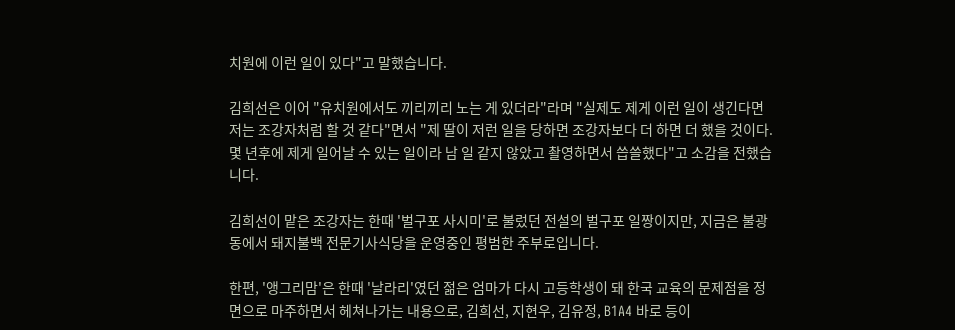치원에 이런 일이 있다"고 말했습니다.

김희선은 이어 "유치원에서도 끼리끼리 노는 게 있더라"라며 "실제도 제게 이런 일이 생긴다면 저는 조강자처럼 할 것 같다"면서 "제 딸이 저런 일을 당하면 조강자보다 더 하면 더 했을 것이다. 몇 년후에 제게 일어날 수 있는 일이라 남 일 같지 않았고 촬영하면서 씁쓸했다"고 소감을 전했습니다.

김희선이 맡은 조강자는 한때 '벌구포 사시미'로 불렀던 전설의 벌구포 일짱이지만, 지금은 불광동에서 돼지불백 전문기사식당을 운영중인 평범한 주부로입니다.

한편, '앵그리맘'은 한때 '날라리'였던 젊은 엄마가 다시 고등학생이 돼 한국 교육의 문제점을 정면으로 마주하면서 헤쳐나가는 내용으로, 김희선, 지현우, 김유정, B1A4 바로 등이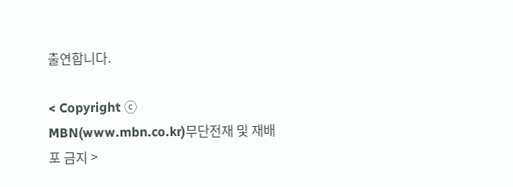출연합니다.

< Copyright ⓒ MBN(www.mbn.co.kr)무단전재 및 재배포 금지 >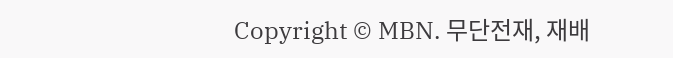Copyright © MBN. 무단전재, 재배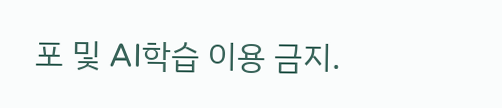포 및 AI학습 이용 금지.